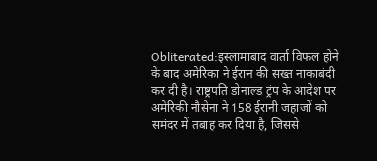Obliterated:इस्लामाबाद वार्ता विफल होने के बाद अमेरिका ने ईरान की सख्त नाकाबंदी कर दी है। राष्ट्रपति डोनाल्ड ट्रंप के आदेश पर अमेरिकी नौसेना ने 158 ईरानी जहाजों को समंदर में तबाह कर दिया है, जिससे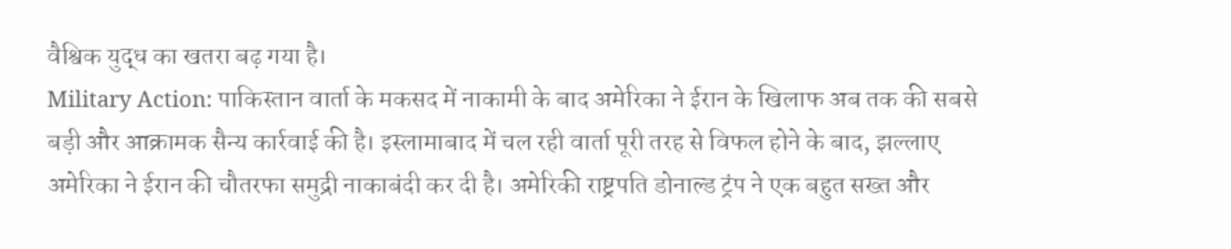वैश्विक युद्ध का खतरा बढ़ गया है।
Military Action: पाकिस्तान वार्ता के मकसद में नाकामी के बाद अमेरिका ने ईरान के खिलाफ अब तक की सबसे बड़ी और आक्रामक सैन्य कार्रवाई की है। इस्लामाबाद में चल रही वार्ता पूरी तरह से विफल होने के बाद, झल्लाए अमेरिका ने ईरान की चौतरफा समुद्री नाकाबंदी कर दी है। अमेरिकी राष्ट्रपति डोनाल्ड ट्रंप ने एक बहुत सख्त और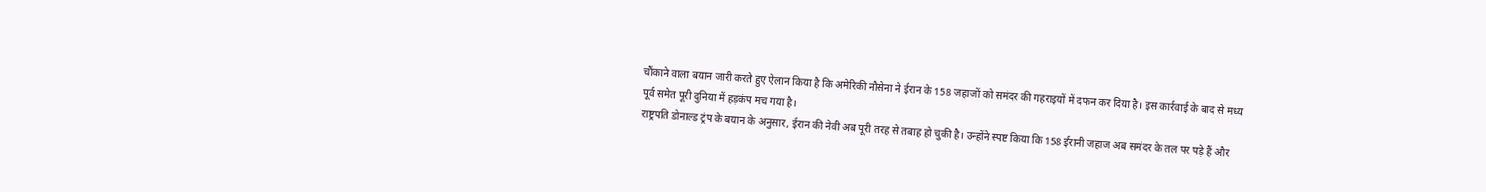चौंकाने वाला बयान जारी करते हुए ऐलान किया है कि अमेरिकी नौसेना ने ईरान के 158 जहाजों को समंदर की गहराइयों में दफन कर दिया है। इस कार्रवाई के बाद से मध्य पूर्व समेत पूरी दुनिया में हड़कंप मच गया है।
राष्ट्रपति डोनाल्ड ट्रंप के बयान के अनुसार, ईरान की नेवी अब पूरी तरह से तबाह हो चुकी है। उन्होंने स्पष्ट किया कि 158 ईरानी जहाज अब समंदर के तल पर पड़े हैं और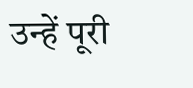उन्हें पूरी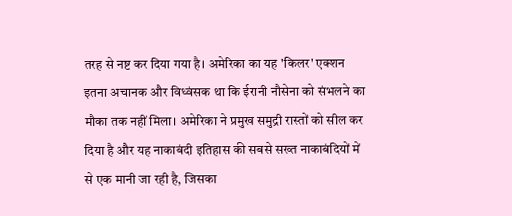तरह से नष्ट कर दिया गया है। अमेरिका का यह 'किलर' एक्शन इतना अचानक और विध्वंसक था कि ईरानी नौसेना को संभलने का मौका तक नहीं मिला। अमेरिका ने प्रमुख समुद्री रास्तों को सील कर दिया है और यह नाकाबंदी इतिहास की सबसे सख्त नाकाबंदियों में से एक मानी जा रही है, जिसका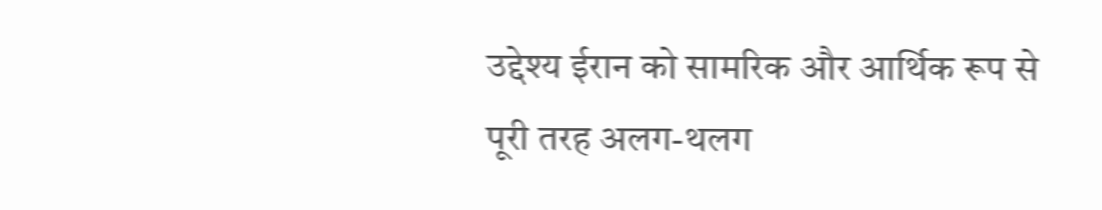उद्देश्य ईरान को सामरिक और आर्थिक रूप से पूरी तरह अलग-थलग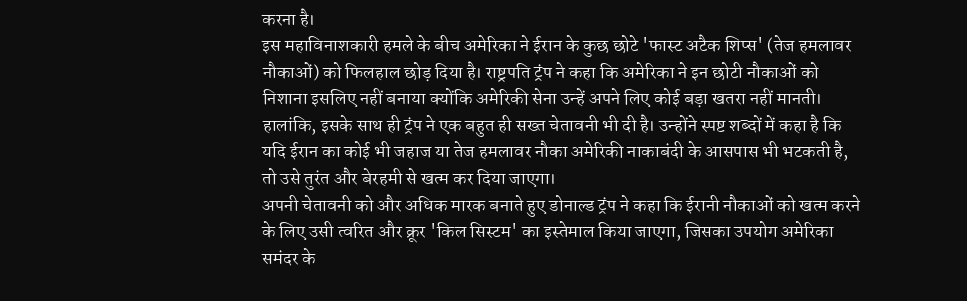करना है।
इस महाविनाशकारी हमले के बीच अमेरिका ने ईरान के कुछ छोटे 'फास्ट अटैक शिप्स' (तेज हमलावर नौकाओं) को फिलहाल छोड़ दिया है। राष्ट्रपति ट्रंप ने कहा कि अमेरिका ने इन छोटी नौकाओं को निशाना इसलिए नहीं बनाया क्योंकि अमेरिकी सेना उन्हें अपने लिए कोई बड़ा खतरा नहीं मानती। हालांकि, इसके साथ ही ट्रंप ने एक बहुत ही सख्त चेतावनी भी दी है। उन्होंने स्पष्ट शब्दों में कहा है कि यदि ईरान का कोई भी जहाज या तेज हमलावर नौका अमेरिकी नाकाबंदी के आसपास भी भटकती है, तो उसे तुरंत और बेरहमी से खत्म कर दिया जाएगा।
अपनी चेतावनी को और अधिक मारक बनाते हुए डोनाल्ड ट्रंप ने कहा कि ईरानी नौकाओं को खत्म करने के लिए उसी त्वरित और क्रूर 'किल सिस्टम' का इस्तेमाल किया जाएगा, जिसका उपयोग अमेरिका समंदर के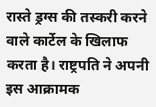रास्ते ड्रग्स की तस्करी करने वाले कार्टेल के खिलाफ करता है। राष्ट्रपति ने अपनी इस आक्रामक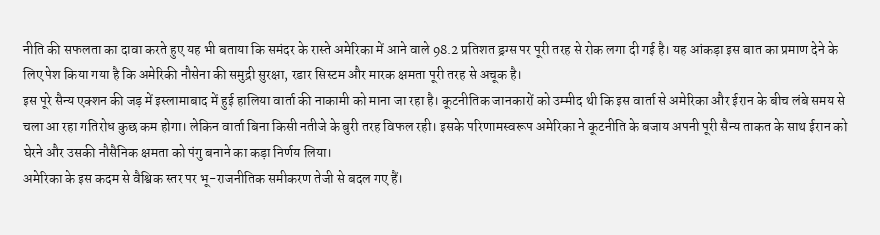नीति की सफलता का दावा करते हुए यह भी बताया कि समंदर के रास्ते अमेरिका में आने वाले 98.2 प्रतिशत ड्रग्स पर पूरी तरह से रोक लगा दी गई है। यह आंकड़ा इस बात का प्रमाण देने के लिए पेश किया गया है कि अमेरिकी नौसेना की समुद्री सुरक्षा, रडार सिस्टम और मारक क्षमता पूरी तरह से अचूक है।
इस पूरे सैन्य एक्शन की जड़ में इस्लामाबाद में हुई हालिया वार्ता की नाकामी को माना जा रहा है। कूटनीतिक जानकारों को उम्मीद थी कि इस वार्ता से अमेरिका और ईरान के बीच लंबे समय से चला आ रहा गतिरोध कुछ कम होगा। लेकिन वार्ता बिना किसी नतीजे के बुरी तरह विफल रही। इसके परिणामस्वरूप अमेरिका ने कूटनीति के बजाय अपनी पूरी सैन्य ताकत के साथ ईरान को घेरने और उसकी नौसैनिक क्षमता को पंगु बनाने का कड़ा निर्णय लिया।
अमेरिका के इस कदम से वैश्विक स्तर पर भू-राजनीतिक समीकरण तेजी से बदल गए हैं।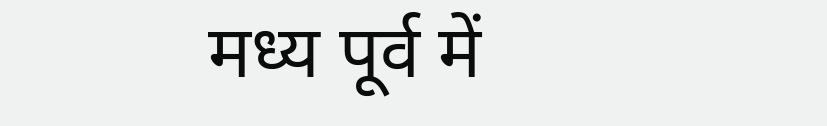मध्य पूर्व में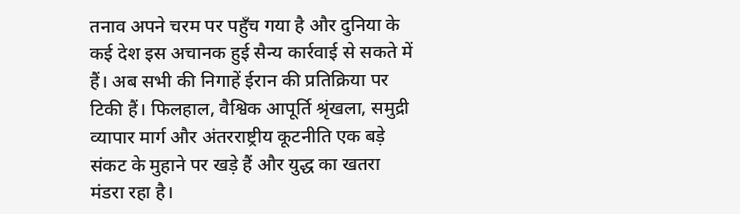तनाव अपने चरम पर पहुँच गया है और दुनिया के कई देश इस अचानक हुई सैन्य कार्रवाई से सकते में हैं। अब सभी की निगाहें ईरान की प्रतिक्रिया पर टिकी हैं। फिलहाल, वैश्विक आपूर्ति श्रृंखला, समुद्री व्यापार मार्ग और अंतरराष्ट्रीय कूटनीति एक बड़े संकट के मुहाने पर खड़े हैं और युद्ध का खतरा मंडरा रहा है।